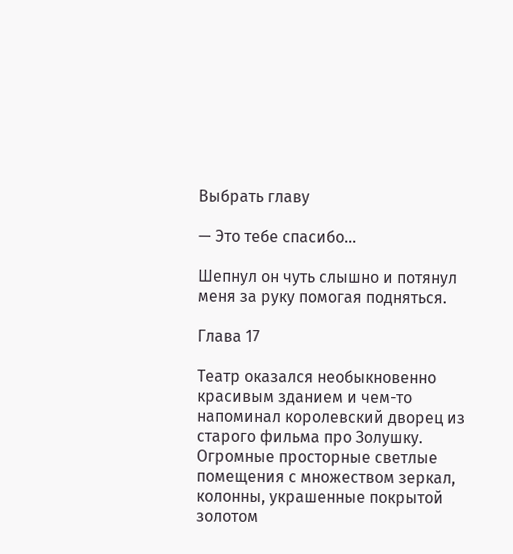Выбрать главу

— Это тебе спасибо…

Шепнул он чуть слышно и потянул меня за руку помогая подняться.

Глава 17

Театр оказался необыкновенно красивым зданием и чем-то напоминал королевский дворец из старого фильма про Золушку. Огромные просторные светлые помещения с множеством зеркал, колонны, украшенные покрытой золотом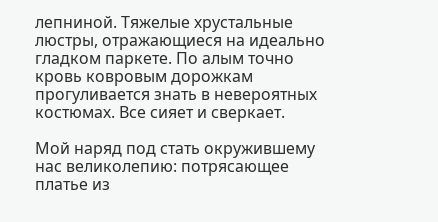лепниной. Тяжелые хрустальные люстры, отражающиеся на идеально гладком паркете. По алым точно кровь ковровым дорожкам прогуливается знать в невероятных костюмах. Все сияет и сверкает.

Мой наряд под стать окружившему нас великолепию: потрясающее платье из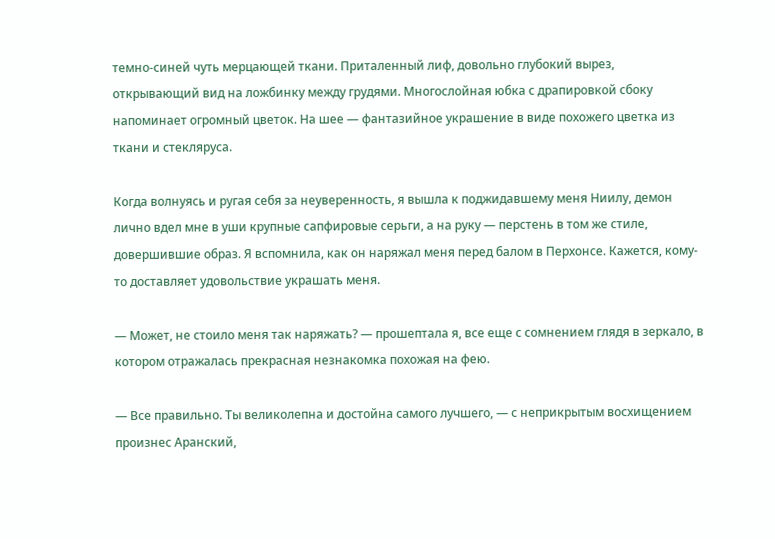темно-синей чуть мерцающей ткани. Приталенный лиф, довольно глубокий вырез, открывающий вид на ложбинку между грудями. Многослойная юбка с драпировкой сбоку напоминает огромный цветок. На шее — фантазийное украшение в виде похожего цветка из ткани и стекляруса.

Когда волнуясь и ругая себя за неуверенность, я вышла к поджидавшему меня Ниилу, демон лично вдел мне в уши крупные сапфировые серьги, а на руку — перстень в том же стиле, довершившие образ. Я вспомнила, как он наряжал меня перед балом в Перхонсе. Кажется, кому-то доставляет удовольствие украшать меня.

— Может, не стоило меня так наряжать? — прошептала я, все еще с сомнением глядя в зеркало, в котором отражалась прекрасная незнакомка похожая на фею.

— Все правильно. Ты великолепна и достойна самого лучшего, — с неприкрытым восхищением произнес Аранский,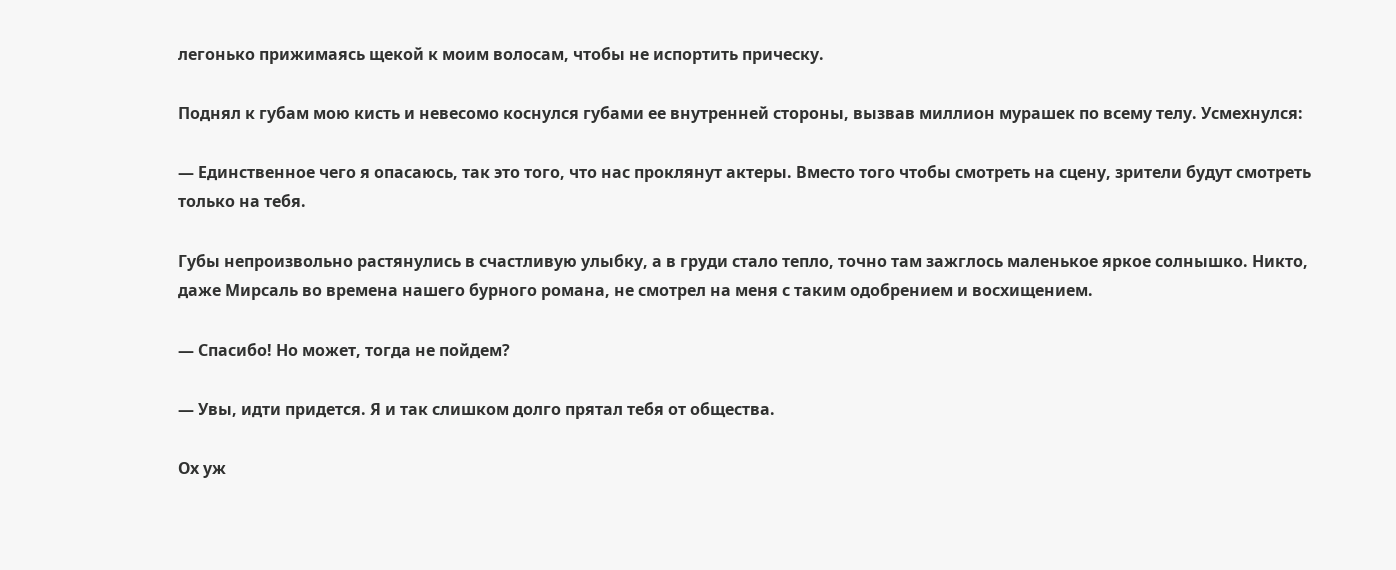легонько прижимаясь щекой к моим волосам, чтобы не испортить прическу.

Поднял к губам мою кисть и невесомо коснулся губами ее внутренней стороны, вызвав миллион мурашек по всему телу. Усмехнулся:

— Единственное чего я опасаюсь, так это того, что нас проклянут актеры. Вместо того чтобы смотреть на сцену, зрители будут смотреть только на тебя.

Губы непроизвольно растянулись в счастливую улыбку, а в груди стало тепло, точно там зажглось маленькое яркое солнышко. Никто, даже Мирсаль во времена нашего бурного романа, не смотрел на меня с таким одобрением и восхищением.

— Спасибо! Но может, тогда не пойдем?

— Увы, идти придется. Я и так слишком долго прятал тебя от общества.

Ох уж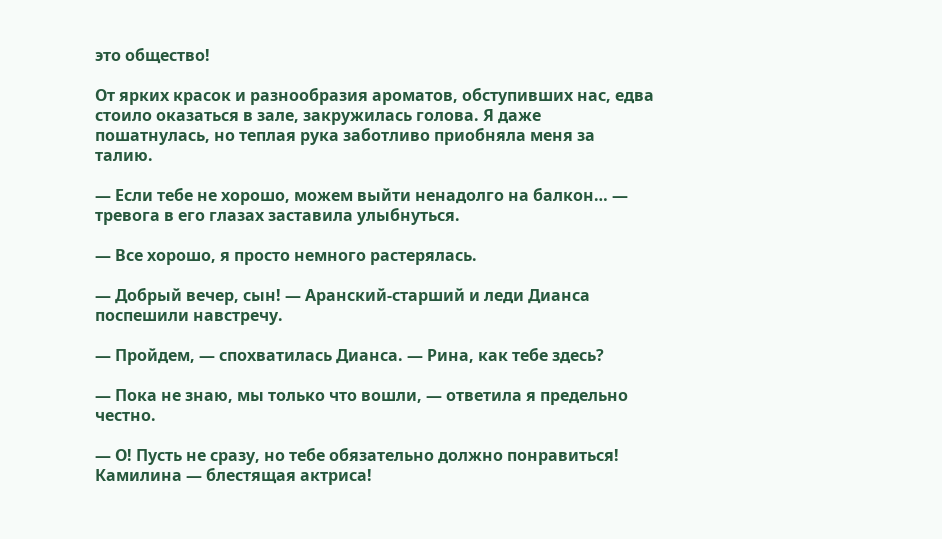это общество!

От ярких красок и разнообразия ароматов, обступивших нас, едва стоило оказаться в зале, закружилась голова. Я даже пошатнулась, но теплая рука заботливо приобняла меня за талию.

— Если тебе не хорошо, можем выйти ненадолго на балкон… — тревога в его глазах заставила улыбнуться.

— Все хорошо, я просто немного растерялась.

— Добрый вечер, сын! — Аранский-старший и леди Дианса поспешили навстречу.

— Пройдем, — спохватилась Дианса. — Рина, как тебе здесь?

— Пока не знаю, мы только что вошли, — ответила я предельно честно.

— О! Пусть не сразу, но тебе обязательно должно понравиться! Камилина — блестящая актриса!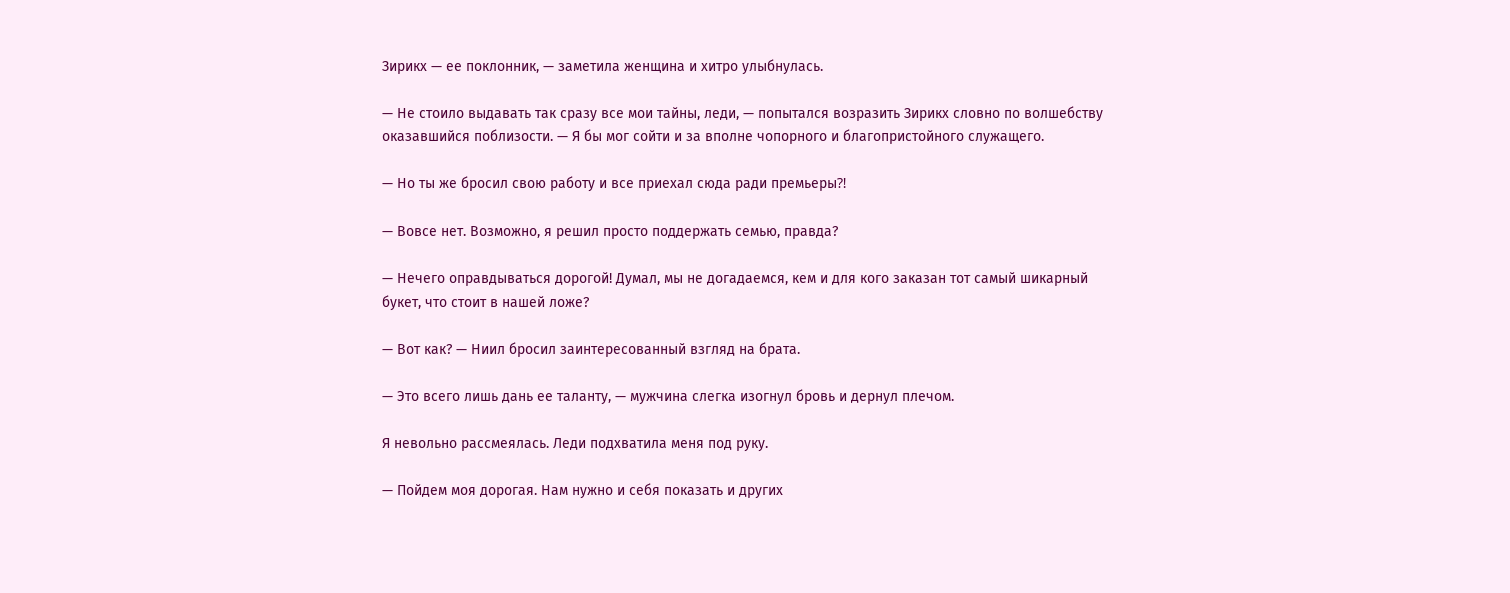Зирикх — ее поклонник, — заметила женщина и хитро улыбнулась.

— Не стоило выдавать так сразу все мои тайны, леди, — попытался возразить Зирикх словно по волшебству оказавшийся поблизости. — Я бы мог сойти и за вполне чопорного и благопристойного служащего.

— Но ты же бросил свою работу и все приехал сюда ради премьеры⁈

— Вовсе нет. Возможно, я решил просто поддержать семью, правда?

— Нечего оправдываться дорогой! Думал, мы не догадаемся, кем и для кого заказан тот самый шикарный букет, что стоит в нашей ложе?

— Вот как? — Ниил бросил заинтересованный взгляд на брата.

— Это всего лишь дань ее таланту, — мужчина слегка изогнул бровь и дернул плечом.

Я невольно рассмеялась. Леди подхватила меня под руку.

— Пойдем моя дорогая. Нам нужно и себя показать и других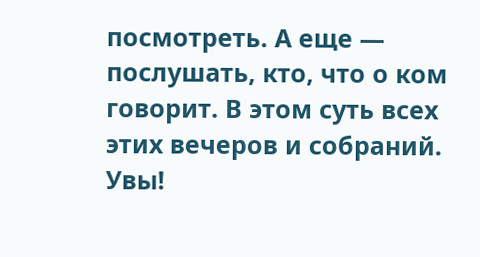посмотреть. А еще — послушать, кто, что о ком говорит. В этом суть всех этих вечеров и собраний. Увы!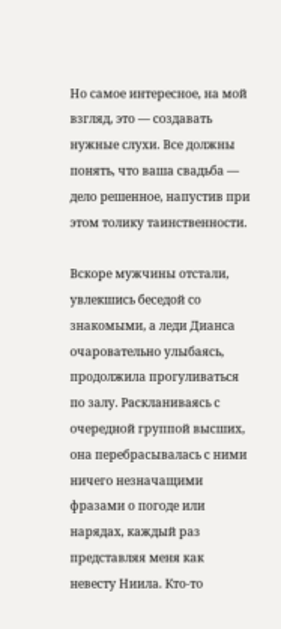Но самое интересное, на мой взгляд, это — создавать нужные слухи. Все должны понять, что ваша свадьба — дело решенное, напустив при этом толику таинственности.

Вскоре мужчины отстали, увлекшись беседой со знакомыми, а леди Дианса очаровательно улыбаясь, продолжила прогуливаться по залу. Раскланиваясь с очередной группой высших, она перебрасывалась с ними ничего незначащими фразами о погоде или нарядах, каждый раз представляя меня как невесту Ниила. Кто-то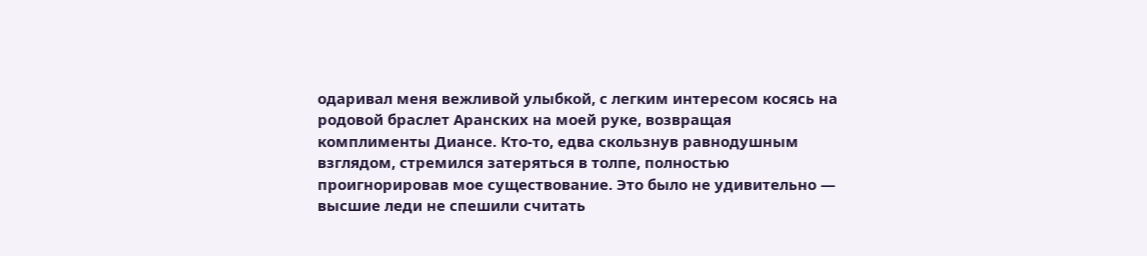одаривал меня вежливой улыбкой, с легким интересом косясь на родовой браслет Аранских на моей руке, возвращая комплименты Диансе. Кто-то, едва скользнув равнодушным взглядом, стремился затеряться в толпе, полностью проигнорировав мое существование. Это было не удивительно — высшие леди не спешили считать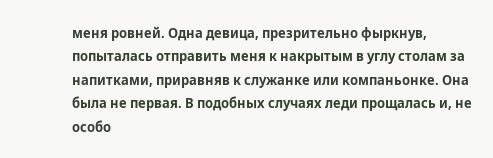меня ровней. Одна девица, презрительно фыркнув, попыталась отправить меня к накрытым в углу столам за напитками, приравняв к служанке или компаньонке. Она была не первая. В подобных случаях леди прощалась и, не особо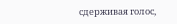сдерживая голос,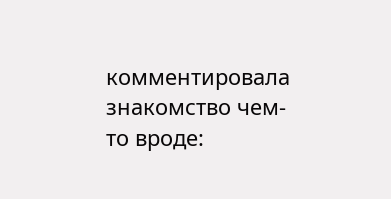комментировала знакомство чем-то вроде: